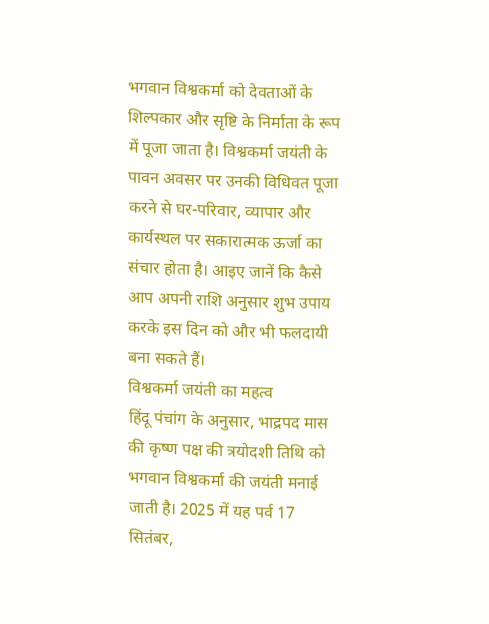भगवान विश्वकर्मा को देवताओं के शिल्पकार और सृष्टि के निर्माता के रूप में पूजा जाता है। विश्वकर्मा जयंती के पावन अवसर पर उनकी विधिवत पूजा करने से घर-परिवार, व्यापार और कार्यस्थल पर सकारात्मक ऊर्जा का संचार होता है। आइए जानें कि कैसे आप अपनी राशि अनुसार शुभ उपाय करके इस दिन को और भी फलदायी बना सकते हैं।
विश्वकर्मा जयंती का महत्व
हिंदू पंचांग के अनुसार, भाद्रपद मास की कृष्ण पक्ष की त्रयोदशी तिथि को भगवान विश्वकर्मा की जयंती मनाई जाती है। 2025 में यह पर्व 17 सितंबर,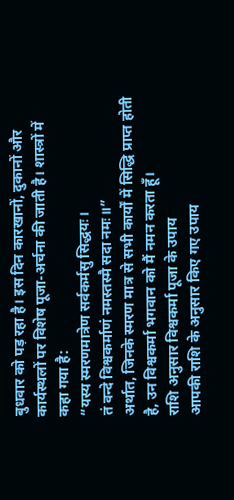बुधवार को पड़ रहा है। इस दिन कारखानों, दुकानों और कार्यस्थलों पर विशेष पूजा-अर्चना की जाती है। शास्त्रों में कहा गया है:
“यस्य स्मरणमात्रेण सर्वकर्मसु सिद्धयः।
तं वन्दे विश्वकर्माणं नमस्तस्मै सदा नमः॥”
अर्थात, जिनके स्मरण मात्र से सभी कार्यों में सिद्धि प्राप्त होती है, उन विश्वकर्मा भगवान को मैं नमन करता हूँ।
राशि अनुसार विश्वकर्मा पूजा के उपाय
आपकी राशि के अनुसार किए गए उपाय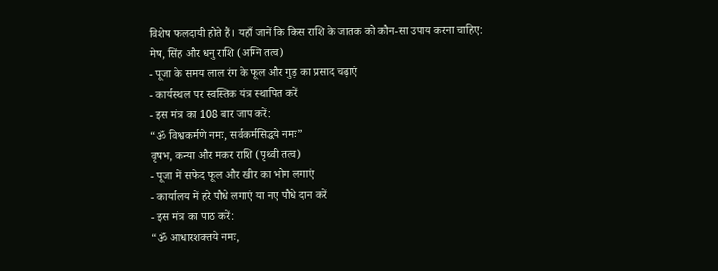विशेष फलदायी होते हैं। यहाँ जानें कि किस राशि के जातक को कौन-सा उपाय करना चाहिए:
मेष, सिंह और धनु राशि (अग्नि तत्व)
- पूजा के समय लाल रंग के फूल और गुड़ का प्रसाद चढ़ाएं
- कार्यस्थल पर स्वस्तिक यंत्र स्थापित करें
- इस मंत्र का 108 बार जाप करें:
“ॐ विश्वकर्मणे नमः, सर्वकर्मसिद्धये नमः”
वृषभ, कन्या और मकर राशि (पृथ्वी तत्व)
- पूजा में सफेद फूल और खीर का भोग लगाएं
- कार्यालय में हरे पौधे लगाएं या नए पौधे दान करें
- इस मंत्र का पाठ करें:
“ॐ आधारशक्तये नमः,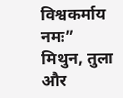विश्वकर्माय नमः”
मिथुन, तुला और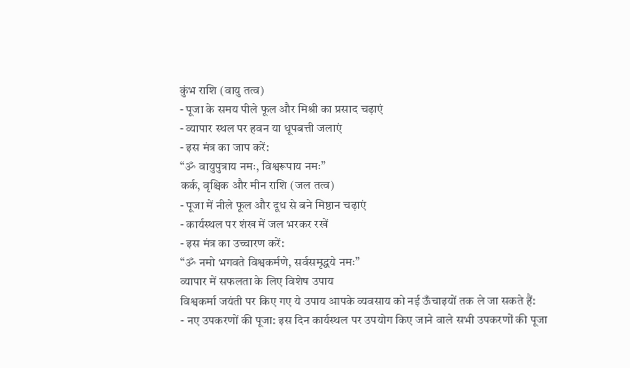कुंभ राशि (वायु तत्व)
- पूजा के समय पीले फूल और मिश्री का प्रसाद चढ़ाएं
- व्यापार स्थल पर हवन या धूपबत्ती जलाएं
- इस मंत्र का जाप करें:
“ॐ वायुपुत्राय नमः, विश्वरूपाय नमः”
कर्क, वृश्चिक और मीन राशि (जल तत्व)
- पूजा में नीले फूल और दूध से बने मिष्ठान चढ़ाएं
- कार्यस्थल पर शंख में जल भरकर रखें
- इस मंत्र का उच्चारण करें:
“ॐ नमो भगवते विश्वकर्मणे, सर्वसमृद्धये नमः”
व्यापार में सफलता के लिए विशेष उपाय
विश्वकर्मा जयंती पर किए गए ये उपाय आपके व्यवसाय को नई ऊँचाइयों तक ले जा सकते हैं:
- नए उपकरणों की पूजा: इस दिन कार्यस्थल पर उपयोग किए जाने वाले सभी उपकरणों की पूजा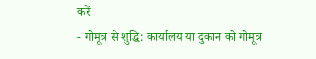करें
- गोमूत्र से शुद्धि: कार्यालय या दुकान को गोमूत्र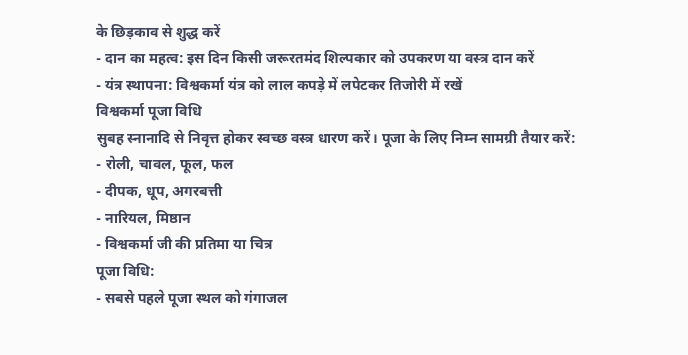के छिड़काव से शुद्ध करें
- दान का महत्व: इस दिन किसी जरूरतमंद शिल्पकार को उपकरण या वस्त्र दान करें
- यंत्र स्थापना: विश्वकर्मा यंत्र को लाल कपड़े में लपेटकर तिजोरी में रखें
विश्वकर्मा पूजा विधि
सुबह स्नानादि से निवृत्त होकर स्वच्छ वस्त्र धारण करें। पूजा के लिए निम्न सामग्री तैयार करें:
- रोली, चावल, फूल, फल
- दीपक, धूप, अगरबत्ती
- नारियल, मिष्ठान
- विश्वकर्मा जी की प्रतिमा या चित्र
पूजा विधि:
- सबसे पहले पूजा स्थल को गंगाजल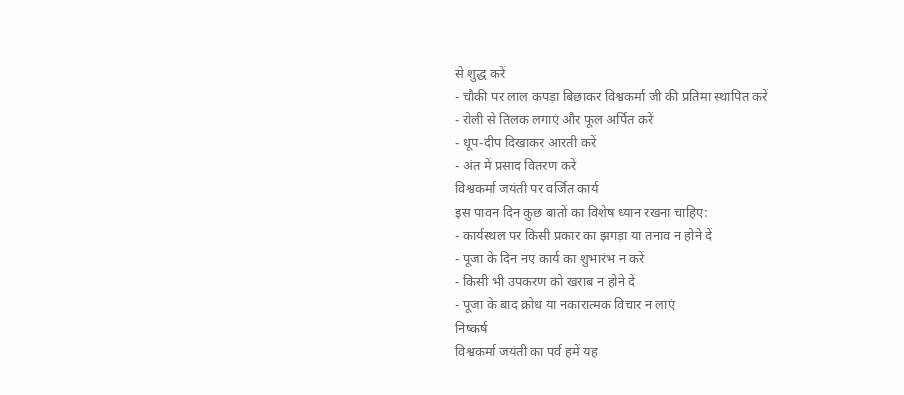से शुद्ध करें
- चौकी पर लाल कपड़ा बिछाकर विश्वकर्मा जी की प्रतिमा स्थापित करें
- रोली से तिलक लगाएं और फूल अर्पित करें
- धूप-दीप दिखाकर आरती करें
- अंत में प्रसाद वितरण करें
विश्वकर्मा जयंती पर वर्जित कार्य
इस पावन दिन कुछ बातों का विशेष ध्यान रखना चाहिए:
- कार्यस्थल पर किसी प्रकार का झगड़ा या तनाव न होने दें
- पूजा के दिन नए कार्य का शुभारंभ न करें
- किसी भी उपकरण को खराब न होने दें
- पूजा के बाद क्रोध या नकारात्मक विचार न लाएं
निष्कर्ष
विश्वकर्मा जयंती का पर्व हमें यह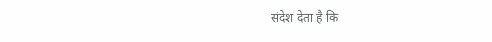संदेश देता है कि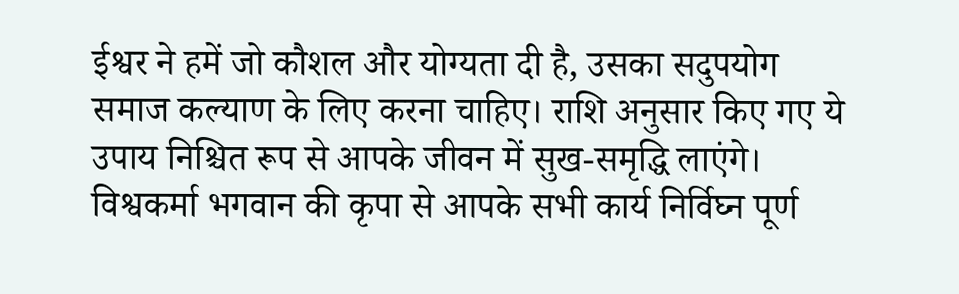ईश्वर ने हमें जो कौशल और योग्यता दी है, उसका सदुपयोग समाज कल्याण के लिए करना चाहिए। राशि अनुसार किए गए ये उपाय निश्चित रूप से आपके जीवन में सुख-समृद्धि लाएंगे। विश्वकर्मा भगवान की कृपा से आपके सभी कार्य निर्विघ्न पूर्ण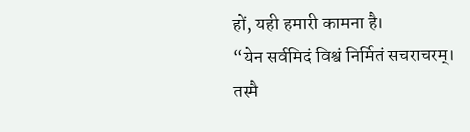हों, यही हमारी कामना है।
“येन सर्वमिदं विश्वं निर्मितं सचराचरम्।
तस्मै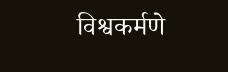विश्वकर्मणे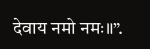देवाय नमो नमः॥”.